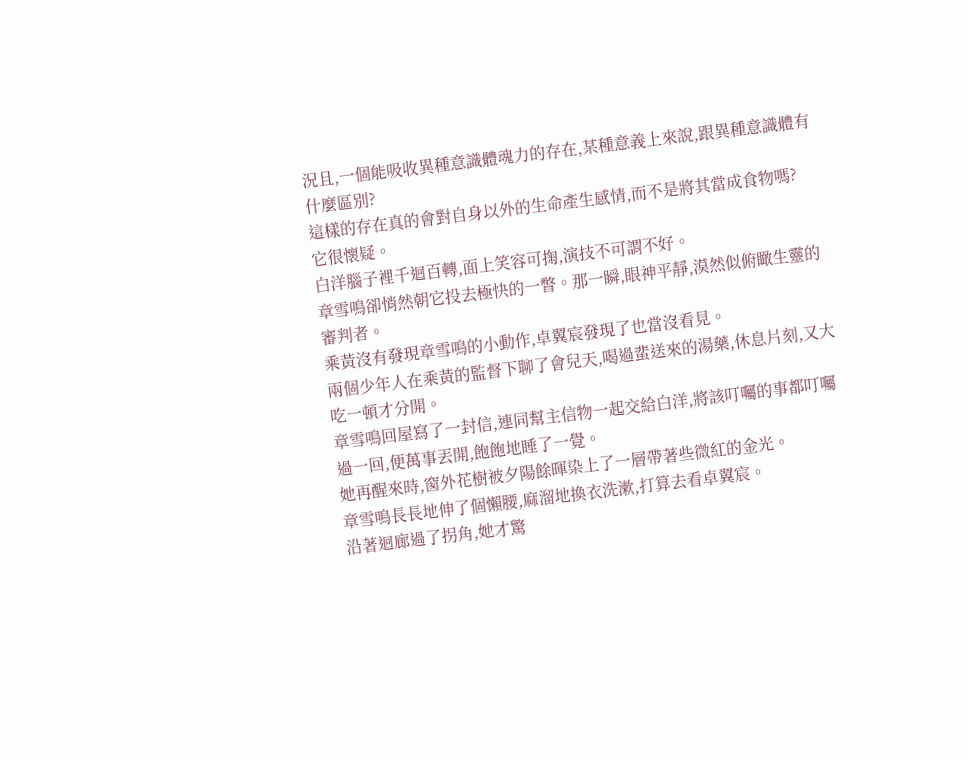況且,一個能吸收異種意識體魂力的存在,某種意義上來說,跟異種意識體有什麼區別?
這樣的存在真的會對自身以外的生命產生感情,而不是將其當成食物嗎?
它很懷疑。
白洋腦子裡千迴百轉,面上笑容可掬,演技不可謂不好。
章雪鳴卻悄然朝它投去極快的一瞥。那一瞬,眼神平靜,漠然似俯瞰生靈的審判者。
乘黃沒有發現章雪鳴的小動作,卓翼宸發現了也當沒看見。
兩個少年人在乘黃的監督下聊了會兒天,喝過蜚送來的湯藥,休息片刻,又大吃一頓才分開。
章雪鳴回屋寫了一封信,連同幫主信物一起交給白洋,將該叮囑的事都叮囑過一回,便萬事丟開,飽飽地睡了一覺。
她再醒來時,窗外花樹被夕陽餘暉染上了一層帶著些微紅的金光。
章雪鳴長長地伸了個懶腰,麻溜地換衣洗漱,打算去看卓翼宸。
沿著迴廊過了拐角,她才驚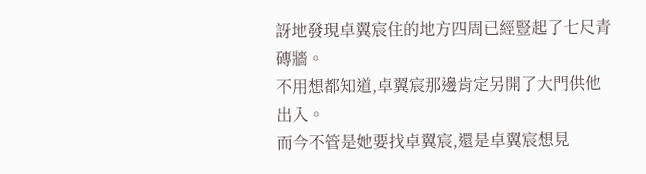訝地發現卓翼宸住的地方四周已經豎起了七尺青磚牆。
不用想都知道,卓翼宸那邊肯定另開了大門供他出入。
而今不管是她要找卓翼宸,還是卓翼宸想見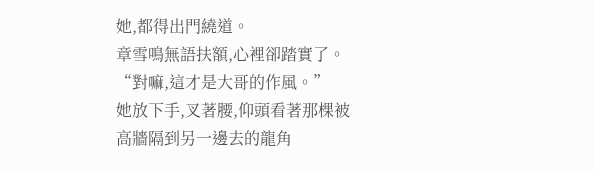她,都得出門繞道。
章雪鳴無語扶額,心裡卻踏實了。
“對嘛,這才是大哥的作風。”
她放下手,叉著腰,仰頭看著那棵被高牆隔到另一邊去的龍角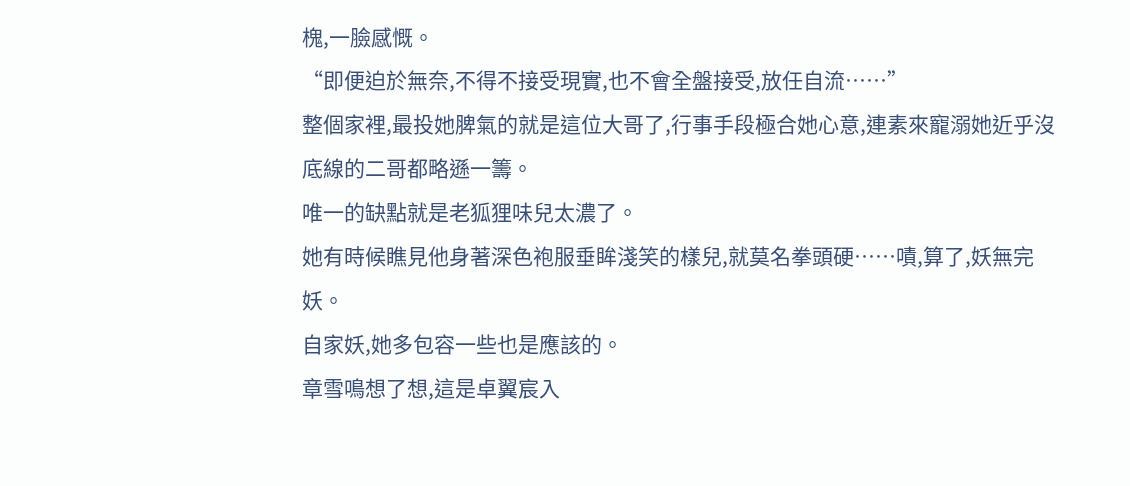槐,一臉感慨。
“即便迫於無奈,不得不接受現實,也不會全盤接受,放任自流……”
整個家裡,最投她脾氣的就是這位大哥了,行事手段極合她心意,連素來寵溺她近乎沒底線的二哥都略遜一籌。
唯一的缺點就是老狐狸味兒太濃了。
她有時候瞧見他身著深色袍服垂眸淺笑的樣兒,就莫名拳頭硬……嘖,算了,妖無完妖。
自家妖,她多包容一些也是應該的。
章雪鳴想了想,這是卓翼宸入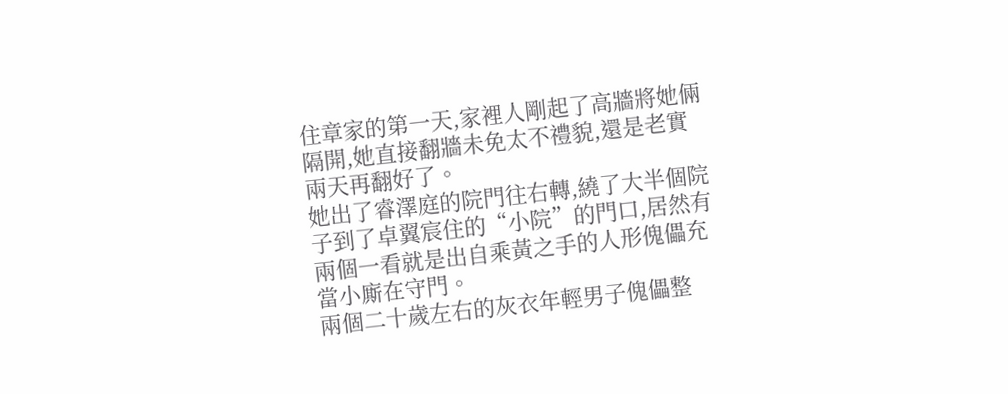住章家的第一天,家裡人剛起了高牆將她倆隔開,她直接翻牆未免太不禮貌,還是老實兩天再翻好了。
她出了睿澤庭的院門往右轉,繞了大半個院子到了卓翼宸住的“小院”的門口,居然有兩個一看就是出自乘黃之手的人形傀儡充當小廝在守門。
兩個二十歲左右的灰衣年輕男子傀儡整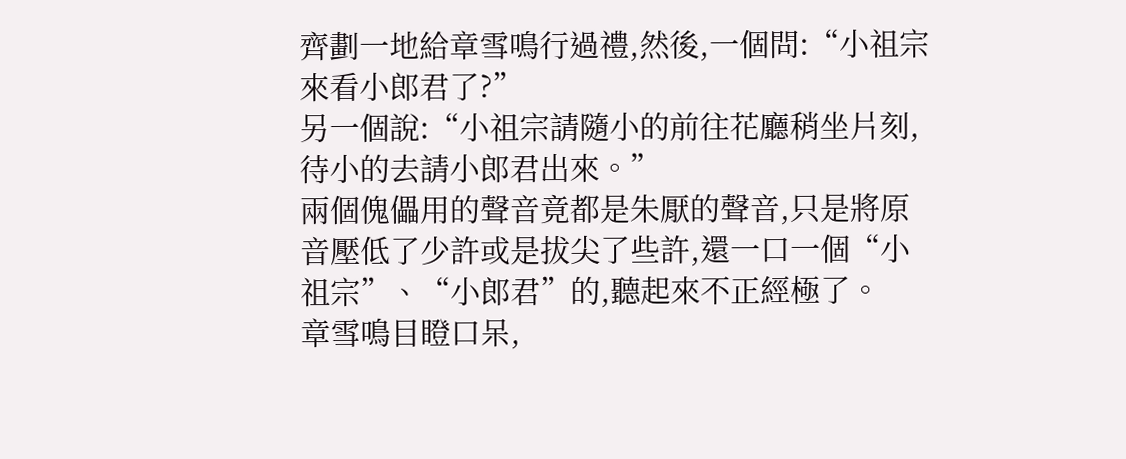齊劃一地給章雪鳴行過禮,然後,一個問:“小祖宗來看小郎君了?”
另一個說:“小祖宗請隨小的前往花廳稍坐片刻,待小的去請小郎君出來。”
兩個傀儡用的聲音竟都是朱厭的聲音,只是將原音壓低了少許或是拔尖了些許,還一口一個“小祖宗”、“小郎君”的,聽起來不正經極了。
章雪鳴目瞪口呆,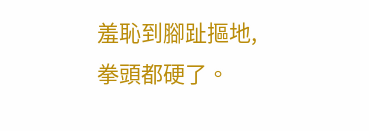羞恥到腳趾摳地,拳頭都硬了。